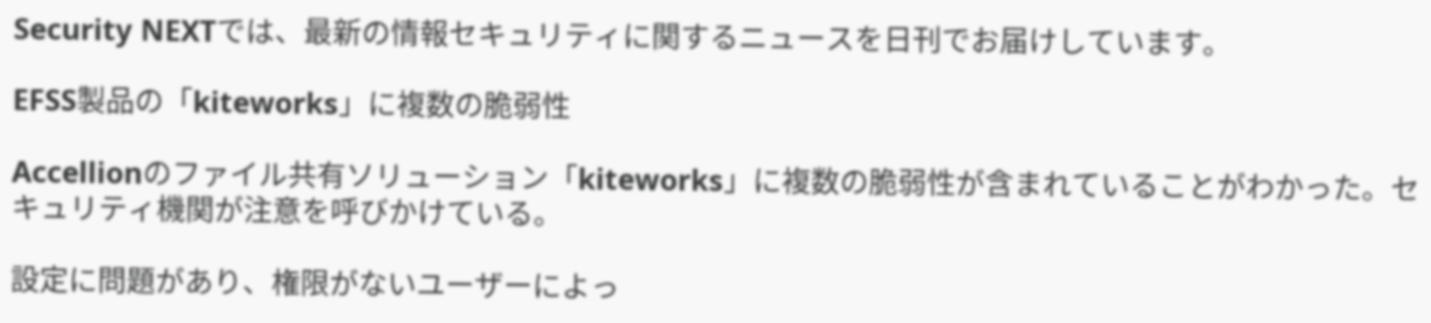Security NEXTでは、最新の情報セキュリティに関するニュースを日刊でお届けしています。

EFSS製品の「kiteworks」に複数の脆弱性

Accellionのファイル共有ソリューション「kiteworks」に複数の脆弱性が含まれていることがわかった。セキュリティ機関が注意を呼びかけている。

設定に問題があり、権限がないユーザーによっ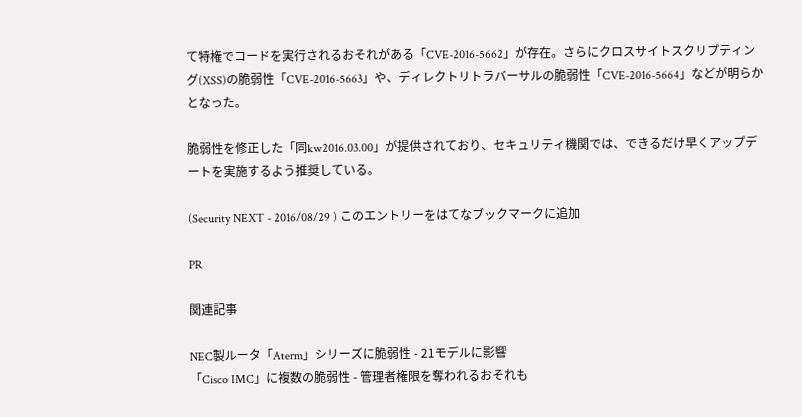て特権でコードを実行されるおそれがある「CVE-2016-5662」が存在。さらにクロスサイトスクリプティング(XSS)の脆弱性「CVE-2016-5663」や、ディレクトリトラバーサルの脆弱性「CVE-2016-5664」などが明らかとなった。

脆弱性を修正した「同kw2016.03.00」が提供されており、セキュリティ機関では、できるだけ早くアップデートを実施するよう推奨している。

(Security NEXT - 2016/08/29 ) このエントリーをはてなブックマークに追加

PR

関連記事

NEC製ルータ「Aterm」シリーズに脆弱性 - 21モデルに影響
「Cisco IMC」に複数の脆弱性 - 管理者権限を奪われるおそれも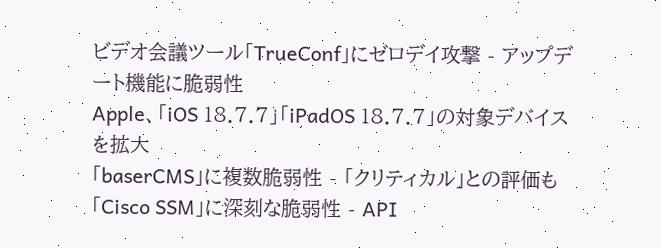ビデオ会議ツール「TrueConf」にゼロデイ攻撃 - アップデート機能に脆弱性
Apple、「iOS 18.7.7」「iPadOS 18.7.7」の対象デバイスを拡大
「baserCMS」に複数脆弱性 - 「クリティカル」との評価も
「Cisco SSM」に深刻な脆弱性 - API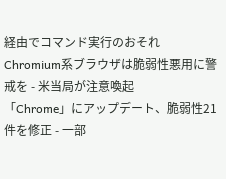経由でコマンド実行のおそれ
Chromium系ブラウザは脆弱性悪用に警戒を - 米当局が注意喚起
「Chrome」にアップデート、脆弱性21件を修正 - 一部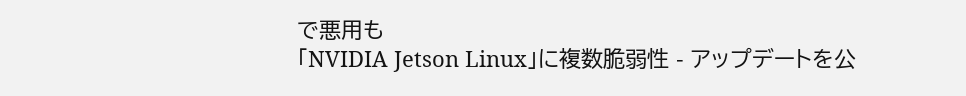で悪用も
「NVIDIA Jetson Linux」に複数脆弱性 - アップデートを公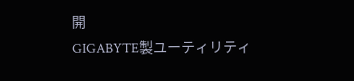開
GIGABYTE製ユーティリティ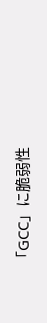「GCC」に脆弱性